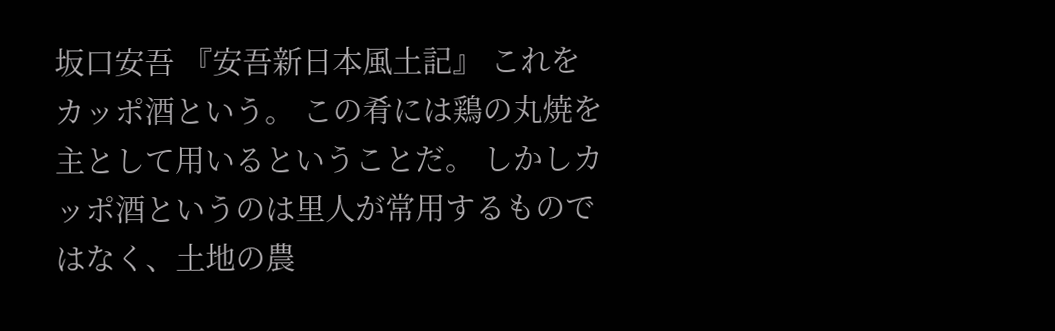坂口安吾 『安吾新日本風土記』 これをカッポ酒という。 この肴には鶏の丸焼を主として用いるということだ。 しかしカッポ酒というのは里人が常用するものではなく、土地の農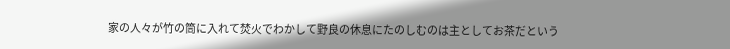家の人々が竹の筒に入れて焚火でわかして野良の休息にたのしむのは主としてお茶だという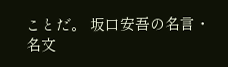ことだ。 坂口安吾の名言・名文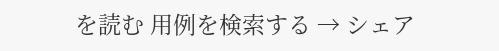を読む 用例を検索する → シェア